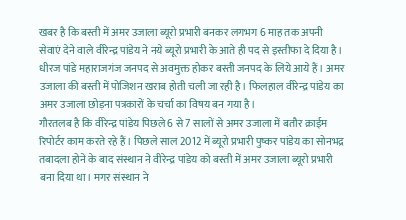खबर है कि बस्ती में अमर उजाला ब्यूरो प्रभारी बनकर लगभग 6 माह तक अपनी सेवाएं देने वाले वीरेन्द्र पांडेय ने नये ब्यूरो प्रभारी के आते ही पद से इस्तीफा दे दिया है। धीरज पांडे महाराजगंज जनपद से अवमुक्त होकर बस्ती जनपद के लिये आये हैं। अमर उजाला की बस्ती में पोजिशन खराब होती चली जा रही है। फिलहाल वीरेन्द्र पांडेय का अमर उजाला छोड़ना पत्रकारों के चर्चा का विषय बन गया है।
गौरतलब है कि वीरेन्द्र पांडेय पिछले 6 से 7 सालों से अमर उजाला में बतौर क्राईम रिपोर्टर काम करते रहे हैं। पिछले साल 2012 में ब्यूरो प्रभारी पुष्कर पांडेय का सोनभद्र तबादला होने के बाद संस्थान ने वीरेन्द्र पांडेय को बस्ती में अमर उजाला ब्यूरो प्रभारी बना दिया था। मगर संस्थान ने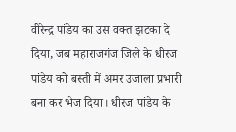वीरेन्द्र पांडेय का उस वक्त झटका दे दिया, जब महाराजगंज जिले के धीरज पांडेय को बस्ती में अमर उजाला प्रभारी बना कर भेज दिया। धीरज पांडेय के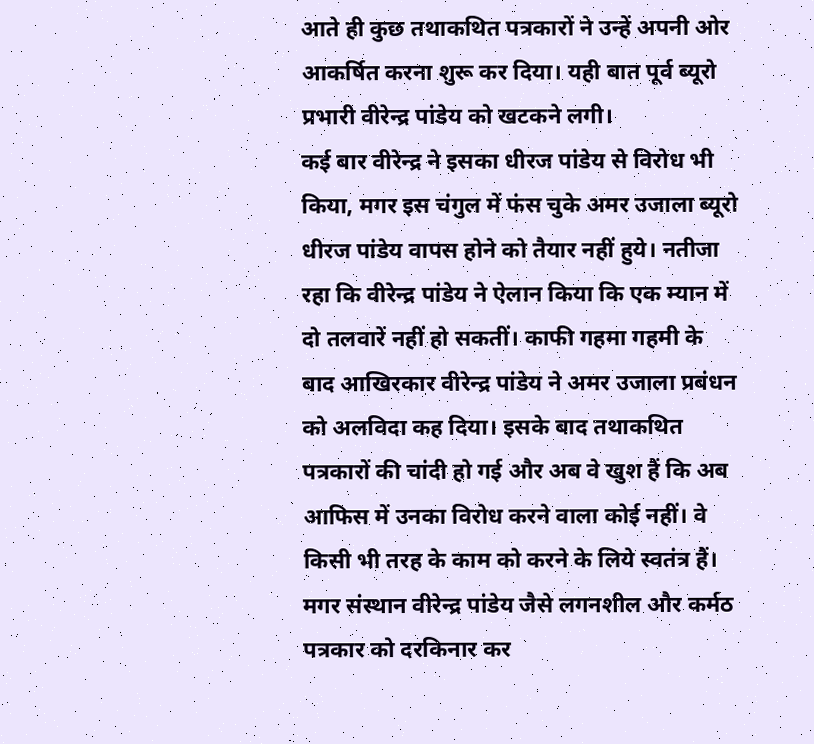आते ही कुछ तथाकथित पत्रकारों ने उन्हें अपनी ओर आकर्षित करना शुरू कर दिया। यही बात पूर्व ब्यूरो प्रभारी वीरेन्द्र पांडेय को खटकने लगी।
कई बार वीरेन्द्र ने इसका धीरज पांडेय से विरोध भी किया, मगर इस चंगुल में फंस चुके अमर उजाला ब्यूरो धीरज पांडेय वापस होने को तैयार नहीं हुये। नतीजा रहा कि वीरेन्द्र पांडेय ने ऐलान किया कि एक म्यान में दो तलवारें नहीं हो सकतीं। काफी गहमा गहमी के बाद आखिरकार वीरेन्द्र पांडेय ने अमर उजाला प्रबंधन को अलविदा कह दिया। इसके बाद तथाकथित पत्रकारों की चांदी हो गई और अब वे खुश हैं कि अब आफिस में उनका विरोध करने वाला कोई नहीं। वे किसी भी तरह के काम को करने के लिये स्वतंत्र हैं। मगर संस्थान वीरेन्द्र पांडेय जैसे लगनशील और कर्मठ पत्रकार को दरकिनार कर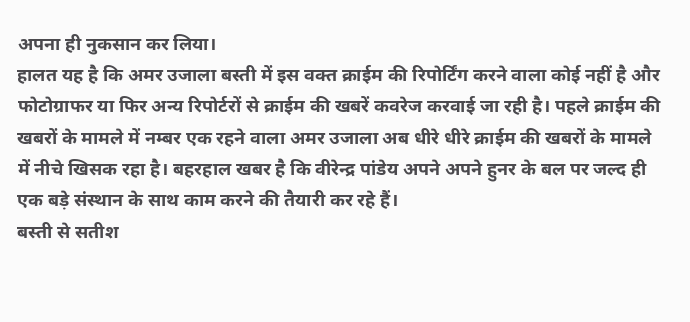अपना ही नुकसान कर लिया।
हालत यह है कि अमर उजाला बस्ती में इस वक्त क्राईम की रिपोर्टिंग करने वाला कोई नहीं है और फोटोग्राफर या फिर अन्य रिपोर्टरों से क्राईम की खबरें कवरेज करवाई जा रही है। पहले क्राईम की खबरों के मामले में नम्बर एक रहने वाला अमर उजाला अब धीरे धीरे क्राईम की खबरों के मामले में नीचे खिसक रहा है। बहरहाल खबर है कि वीरेन्द्र पांडेय अपने अपने हुनर के बल पर जल्द ही एक बड़े संस्थान के साथ काम करने की तैयारी कर रहे हैं।
बस्ती से सतीश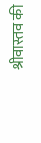श्रीवास्तव की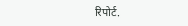रिपोर्ट.